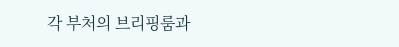각 부처의 브리핑룸과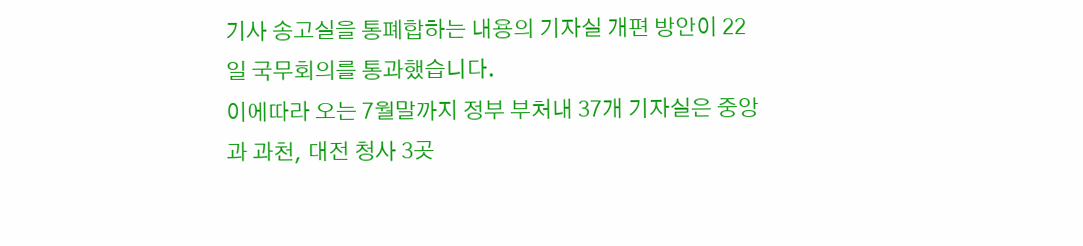기사 송고실을 통폐합하는 내용의 기자실 개편 방안이 22일 국무회의를 통과했습니다.
이에따라 오는 7월말까지 정부 부처내 37개 기자실은 중앙과 과천, 대전 청사 3곳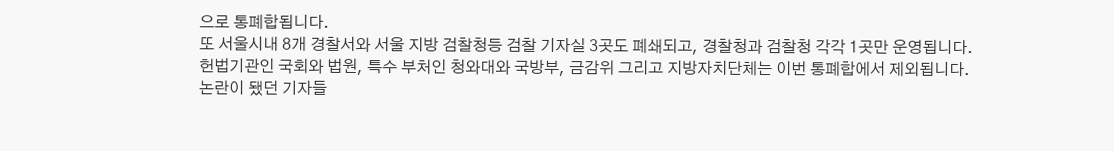으로 통폐합됩니다.
또 서울시내 8개 경찰서와 서울 지방 검찰청등 검찰 기자실 3곳도 폐쇄되고, 경찰청과 검찰청 각각 1곳만 운영됩니다.
헌법기관인 국회와 법원, 특수 부처인 청와대와 국방부, 금감위 그리고 지방자치단체는 이번 통폐합에서 제외됩니다.
논란이 됐던 기자들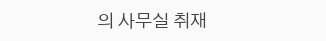의 사무실 취재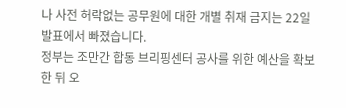나 사전 허락없는 공무원에 대한 개별 취재 금지는 22일 발표에서 빠졌습니다.
정부는 조만간 합동 브리핑센터 공사를 위한 예산을 확보한 뒤 오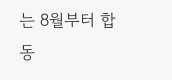는 8월부터 합동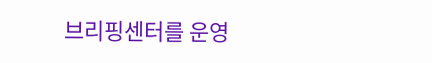브리핑센터를 운영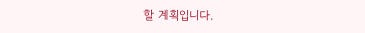할 계획입니다.